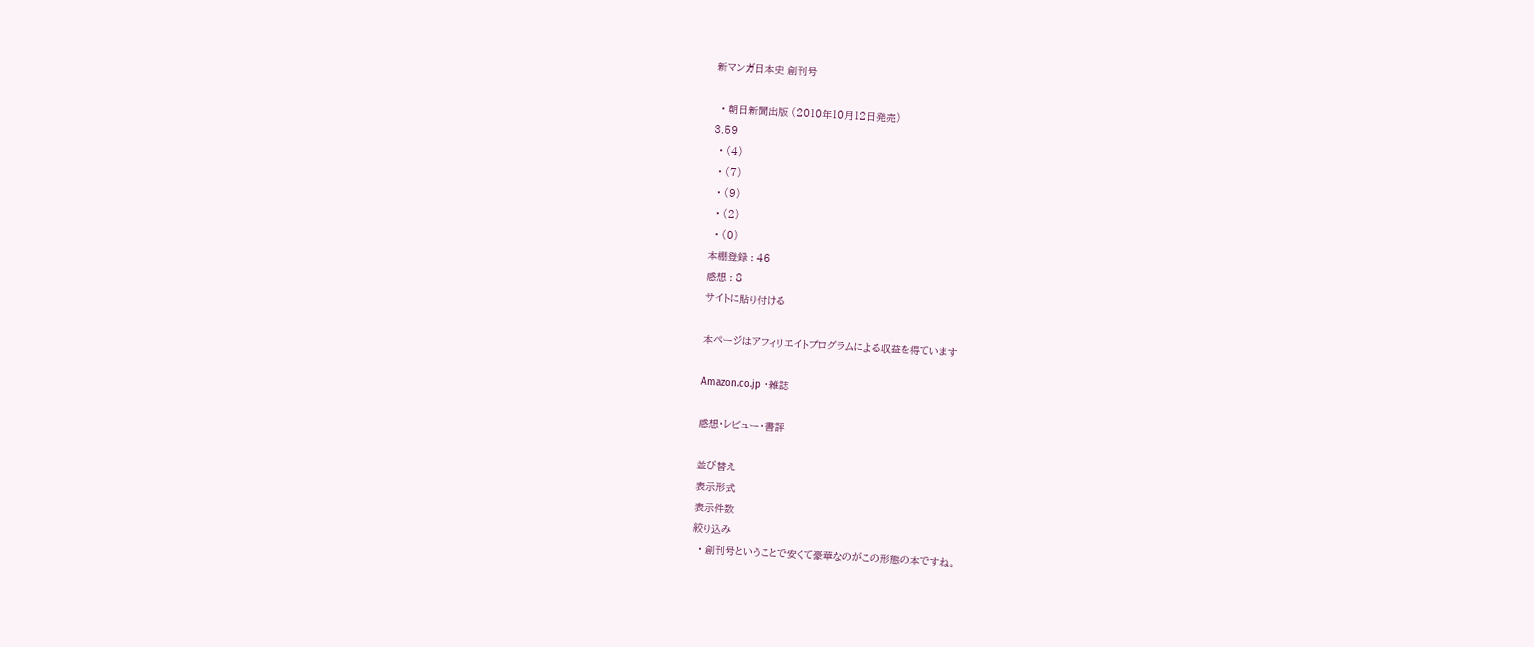新マンガ日本史 創刊号

  • 朝日新聞出版 (2010年10月12日発売)
3.59
  • (4)
  • (7)
  • (9)
  • (2)
  • (0)
本棚登録 : 46
感想 : 8
サイトに貼り付ける

本ページはアフィリエイトプログラムによる収益を得ています

Amazon.co.jp ・雑誌

感想・レビュー・書評

並び替え
表示形式
表示件数
絞り込み
  • 創刊号ということで安くて豪華なのがこの形態の本ですね。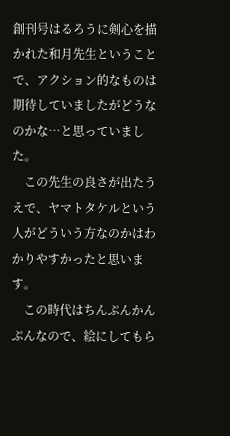創刊号はるろうに剣心を描かれた和月先生ということで、アクション的なものは期待していましたがどうなのかな…と思っていました。
    この先生の良さが出たうえで、ヤマトタケルという人がどういう方なのかはわかりやすかったと思います。
    この時代はちんぷんかんぷんなので、絵にしてもら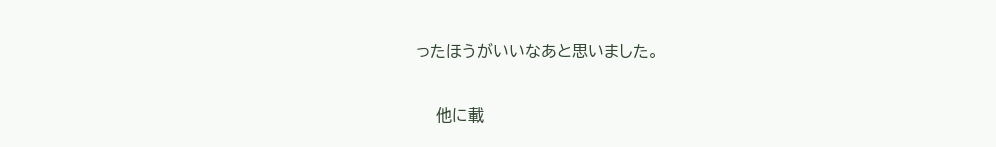ったほうがいいなあと思いました。

    他に載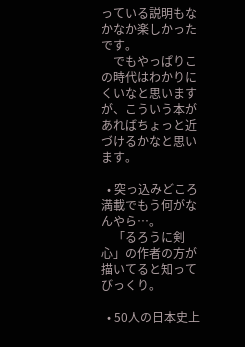っている説明もなかなか楽しかったです。
    でもやっぱりこの時代はわかりにくいなと思いますが、こういう本があればちょっと近づけるかなと思います。

  • 突っ込みどころ満載でもう何がなんやら…。
    「るろうに剣心」の作者の方が描いてると知ってびっくり。

  • 50人の日本史上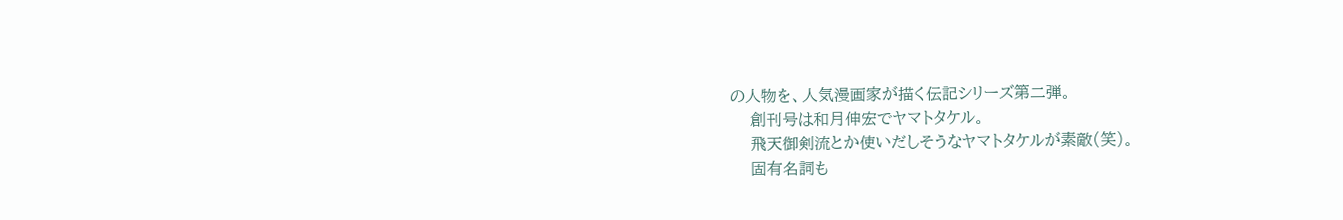の人物を、人気漫画家が描く伝記シリーズ第二弾。
    創刊号は和月伸宏でヤマトタケル。
    飛天御剣流とか使いだしそうなヤマトタケルが素敵(笑)。
    固有名詞も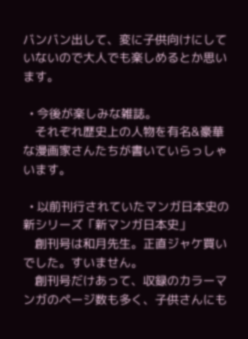バンバン出して、変に子供向けにしていないので大人でも楽しめるとか思います。

  • 今後が楽しみな雑誌。
    それぞれ歴史上の人物を有名&豪華な漫画家さんたちが書いていらっしゃいます。

  • 以前刊行されていたマンガ日本史の新シリーズ「新マンガ日本史」
    創刊号は和月先生。正直ジャケ買いでした。すいません。
    創刊号だけあって、収録のカラーマンガのページ数も多く、子供さんにも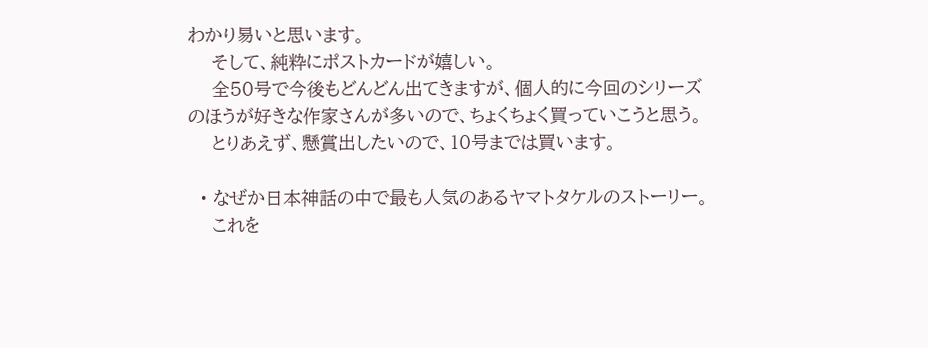わかり易いと思います。
    そして、純粋にポストカードが嬉しい。
    全50号で今後もどんどん出てきますが、個人的に今回のシリーズのほうが好きな作家さんが多いので、ちょくちょく買っていこうと思う。
    とりあえず、懸賞出したいので、10号までは買います。

  • なぜか日本神話の中で最も人気のあるヤマトタケルのストーリー。
    これを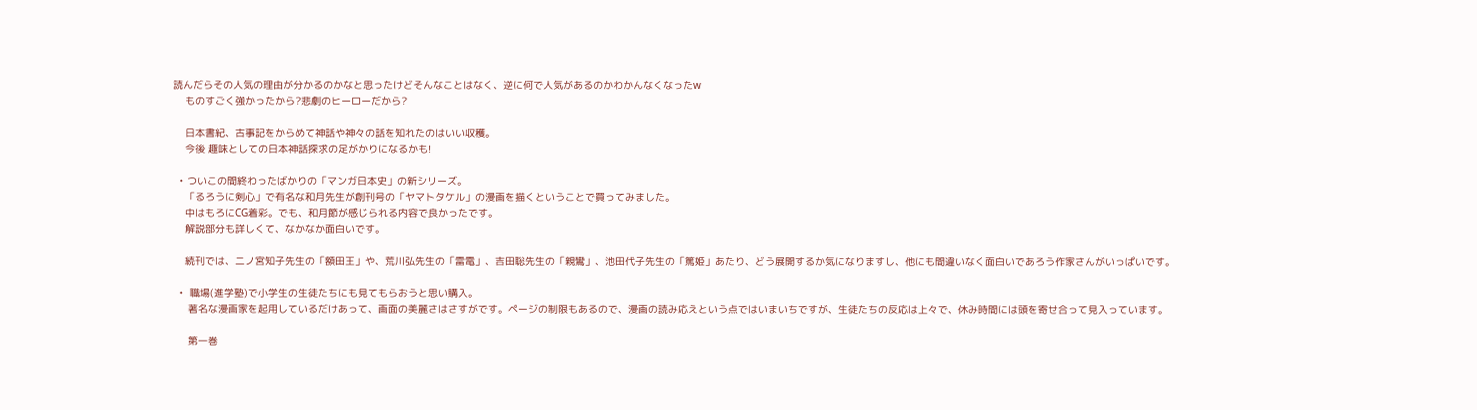読んだらその人気の理由が分かるのかなと思ったけどそんなことはなく、逆に何で人気があるのかわかんなくなったw
    ものすごく強かったから?悲劇のヒーローだから?

    日本書紀、古事記をからめて神話や神々の話を知れたのはいい収穫。
    今後 趣味としての日本神話探求の足がかりになるかも!

  • ついこの間終わったばかりの「マンガ日本史」の新シリーズ。
    「るろうに剣心」で有名な和月先生が創刊号の「ヤマトタケル」の漫画を描くということで買ってみました。
    中はもろにCG着彩。でも、和月節が感じられる内容で良かったです。
    解説部分も詳しくて、なかなか面白いです。

    続刊では、二ノ宮知子先生の「額田王」や、荒川弘先生の「雷電」、吉田聡先生の「親鸞」、池田代子先生の「篤姫」あたり、どう展開するか気になりますし、他にも間違いなく面白いであろう作家さんがいっぱいです。

  •  職場(進学塾)で小学生の生徒たちにも見てもらおうと思い購入。
     著名な漫画家を起用しているだけあって、画面の美麗さはさすがです。ページの制限もあるので、漫画の読み応えという点ではいまいちですが、生徒たちの反応は上々で、休み時間には頭を寄せ合って見入っています。

     第一巻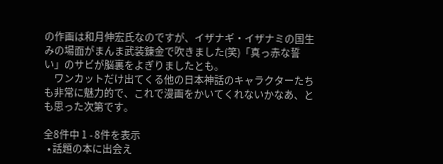の作画は和月伸宏氏なのですが、イザナギ・イザナミの国生みの場面がまんま武装錬金で吹きました(笑)「真っ赤な誓い」のサビが脳裏をよぎりましたとも。
     ワンカットだけ出てくる他の日本神話のキャラクターたちも非常に魅力的で、これで漫画をかいてくれないかなあ、とも思った次第です。

全8件中 1 - 8件を表示
  • 話題の本に出会え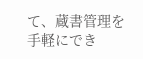て、蔵書管理を手軽にでき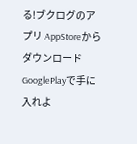る!ブクログのアプリ AppStoreからダウンロード GooglePlayで手に入れよ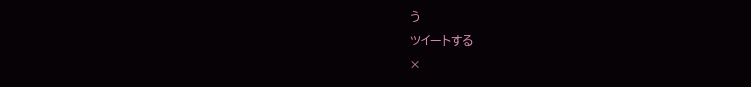う
ツイートする
×